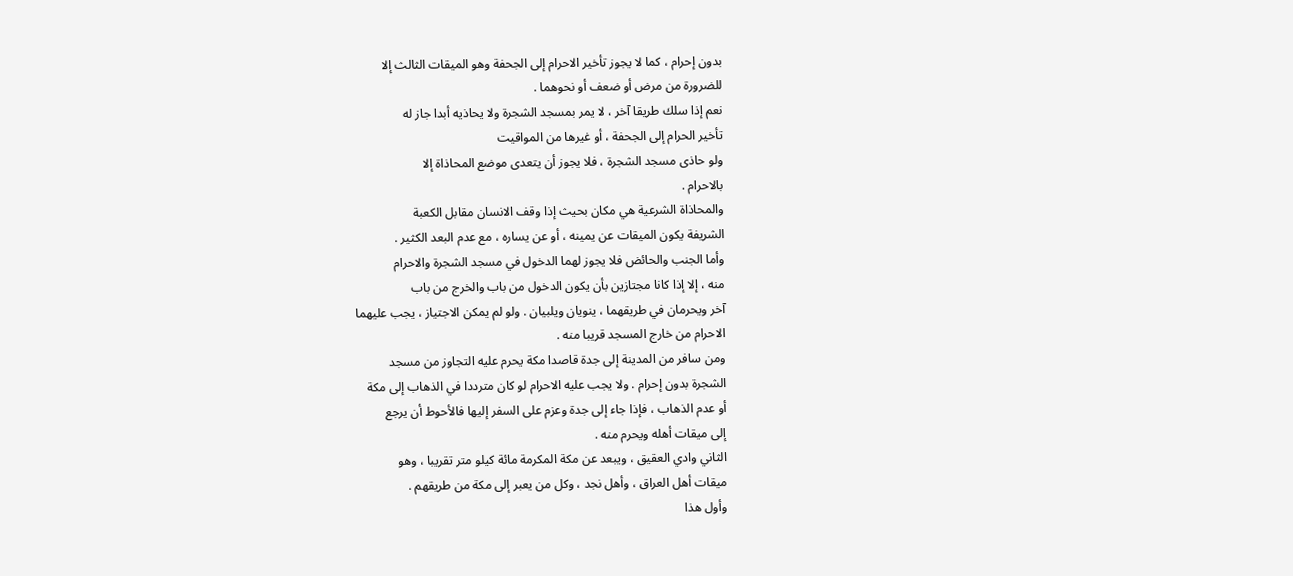بدون إحرام ، كما لا يجوز تأخير الاحرام إلى الجحفة وهو الميقات الثالث إلا
للضرورة من مرض أو ضعف أو نحوهما .
نعم إذا سلك طريقا آخر ، لا يمر بمسجد الشجرة ولا يحاذيه أبدا جاز له
تأخير الحرام إلى الجحفة ، أو غيرها من المواقيت
ولو حاذى مسجد الشجرة ، فلا يجوز أن يتعدى موضع المحاذاة إلا
بالاحرام .
والمحاذاة الشرعية هي مكان بحيث إذا وقف الانسان مقابل الكعبة
الشريفة يكون الميقات عن يمينه ، أو عن يساره ، مع عدم البعد الكثير .
وأما الجنب والحائض فلا يجوز لهما الدخول في مسجد الشجرة والاحرام
منه ، إلا إذا كانا مجتازين بأن يكون الدخول من باب والخرج من باب
آخر ويحرمان في طريقهما ، ينويان ويلبيان . ولو لم يمكن الاجتياز ، يجب عليهما
الاحرام من خارج المسجد قريبا منه .
ومن سافر من المدينة إلى جدة قاصدا مكة يحرم عليه التجاوز من مسجد
الشجرة بدون إحرام . ولا يجب عليه الاحرام لو كان مترددا في الذهاب إلى مكة
أو عدم الذهاب ، فإذا جاء إلى جدة وعزم على السفر إليها فالأحوط أن يرجع
إلى ميقات أهله ويحرم منه .
الثاني وادي العقيق ، ويبعد عن مكة المكرمة مائة كيلو متر تقريبا ، وهو
ميقات أهل العراق ، وأهل نجد ، وكل من يعبر إلى مكة من طريقهم .
وأول هذا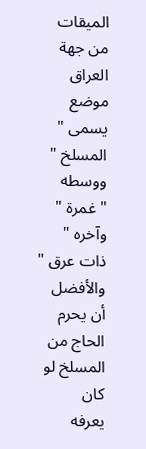الميقات من جهة العراق موضع يسمى " المسلخ " ووسطه
" غمرة " وآخره " ذات عرق " والأفضل أن يحرم الحاج من المسلخ لو كان
يعرفه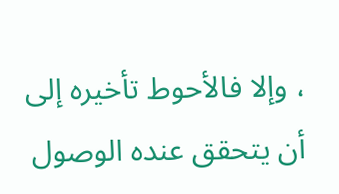، وإلا فالأحوط تأخيره إلى أن يتحقق عنده الوصول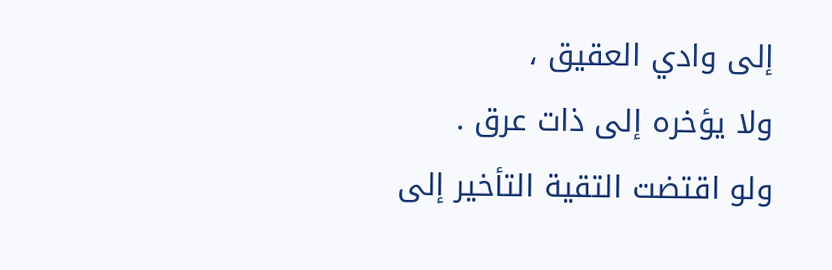إلى وادي العقيق ،
ولا يؤخره إلى ذات عرق .
ولو اقتضت التقية التأخير إلى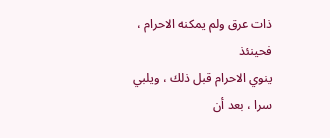ذات عرق ولم يمكنه الاحرام ، فحينئذ
ينوي الاحرام قبل ذلك ، ويلبي سرا ، بعد أن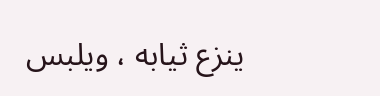ينزع ثيابه ، ويلبس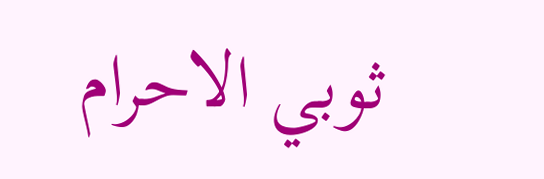ثوبي الاحرام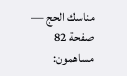مناسك الحج — صفحة 82
مساهمون: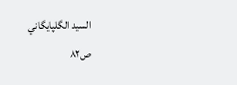السيد الگلپايگاني
ص٨٢